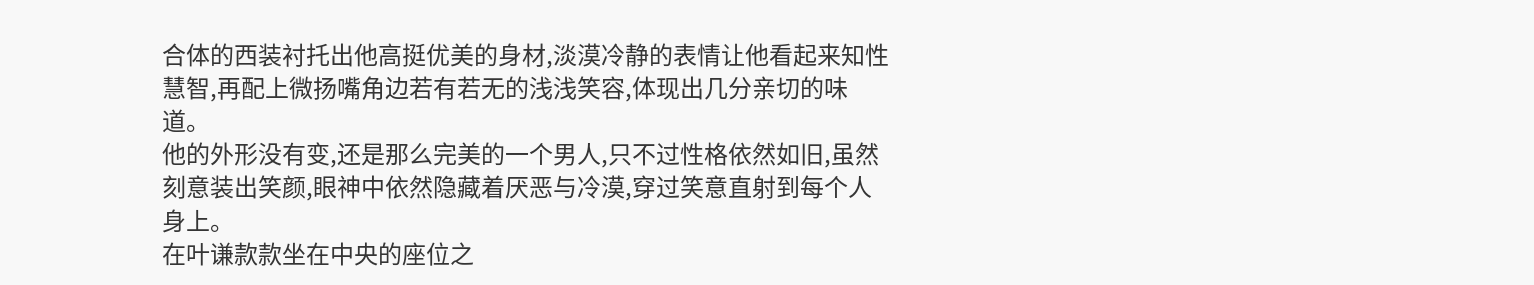合体的西装衬托出他高挺优美的身材,淡漠冷静的表情让他看起来知性慧智,再配上微扬嘴角边若有若无的浅浅笑容,体现出几分亲切的味道。
他的外形没有变,还是那么完美的一个男人,只不过性格依然如旧,虽然刻意装出笑颜,眼神中依然隐藏着厌恶与冷漠,穿过笑意直射到每个人身上。
在叶谦款款坐在中央的座位之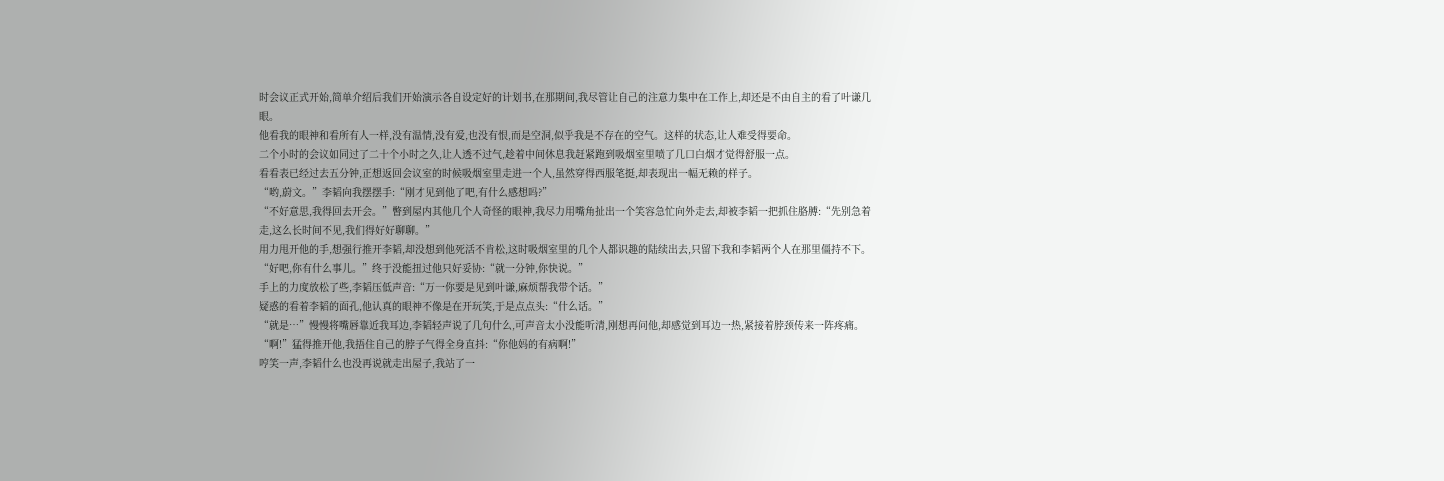时会议正式开始,简单介绍后我们开始演示各自设定好的计划书,在那期间,我尽管让自己的注意力集中在工作上,却还是不由自主的看了叶谦几眼。
他看我的眼神和看所有人一样,没有温情,没有爱,也没有恨,而是空洞,似乎我是不存在的空气。这样的状态,让人难受得要命。
二个小时的会议如同过了二十个小时之久,让人透不过气,趁着中间休息我赶紧跑到吸烟室里喷了几口白烟才觉得舒服一点。
看看表已经过去五分钟,正想返回会议室的时候吸烟室里走进一个人,虽然穿得西服笔挺,却表现出一幅无赖的样子。
“哟,蔚文。”李韬向我摆摆手:“刚才见到他了吧,有什么感想吗?”
“不好意思,我得回去开会。”瞥到屋内其他几个人奇怪的眼神,我尽力用嘴角扯出一个笑容急忙向外走去,却被李韬一把抓住胳膊:“先别急着走,这么长时间不见,我们得好好聊聊。”
用力甩开他的手,想强行推开李韬,却没想到他死活不肯松,这时吸烟室里的几个人都识趣的陆续出去,只留下我和李韬两个人在那里僵持不下。
“好吧,你有什么事儿。”终于没能扭过他只好妥协:“就一分钟,你快说。”
手上的力度放松了些,李韬压低声音:“万一你要是见到叶谦,麻烦帮我带个话。”
疑惑的看着李韬的面孔,他认真的眼神不像是在开玩笑,于是点点头:“什么话。”
“就是…”慢慢将嘴唇靠近我耳边,李韬轻声说了几句什么,可声音太小没能听清,刚想再问他,却感觉到耳边一热,紧接着脖颈传来一阵疼痛。
“啊!”猛得推开他,我捂住自己的脖子气得全身直抖:“你他妈的有病啊!”
哼笑一声,李韬什么也没再说就走出屋子,我站了一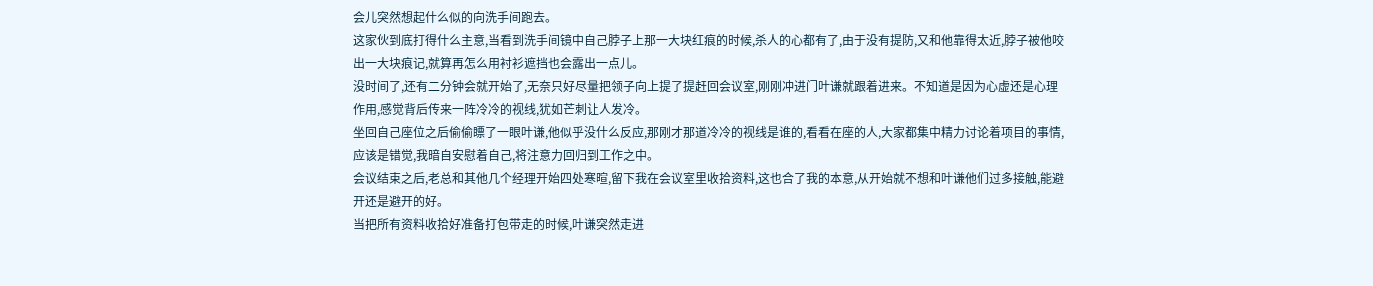会儿突然想起什么似的向洗手间跑去。
这家伙到底打得什么主意,当看到洗手间镜中自己脖子上那一大块红痕的时候,杀人的心都有了,由于没有提防,又和他靠得太近,脖子被他咬出一大块痕记,就算再怎么用衬衫遮挡也会露出一点儿。
没时间了,还有二分钟会就开始了,无奈只好尽量把领子向上提了提赶回会议室,刚刚冲进门叶谦就跟着进来。不知道是因为心虚还是心理作用,感觉背后传来一阵冷冷的视线,犹如芒刺让人发冷。
坐回自己座位之后偷偷瞟了一眼叶谦,他似乎没什么反应,那刚才那道冷冷的视线是谁的,看看在座的人,大家都集中精力讨论着项目的事情,应该是错觉,我暗自安慰着自己,将注意力回归到工作之中。
会议结束之后,老总和其他几个经理开始四处寒暄,留下我在会议室里收拾资料,这也合了我的本意,从开始就不想和叶谦他们过多接触,能避开还是避开的好。
当把所有资料收拾好准备打包带走的时候,叶谦突然走进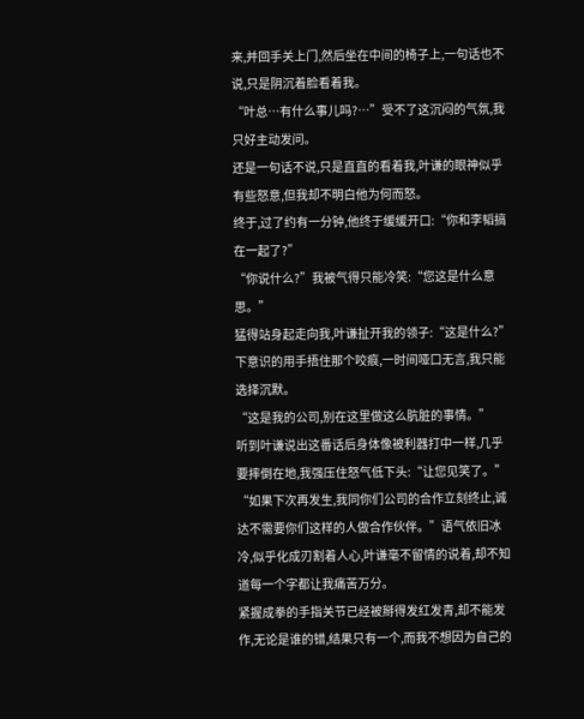来,并回手关上门,然后坐在中间的椅子上,一句话也不说,只是阴沉着脸看着我。
“叶总…有什么事儿吗?…”受不了这沉闷的气氛,我只好主动发问。
还是一句话不说,只是直直的看着我,叶谦的眼神似乎有些怒意,但我却不明白他为何而怒。
终于,过了约有一分钟,他终于缓缓开口:“你和李韬搞在一起了?”
“你说什么?”我被气得只能冷笑:“您这是什么意思。”
猛得站身起走向我,叶谦扯开我的领子:“这是什么?”
下意识的用手捂住那个咬痕,一时间哑口无言,我只能选择沉默。
“这是我的公司,别在这里做这么肮脏的事情。”
听到叶谦说出这番话后身体像被利器打中一样,几乎要摔倒在地,我强压住怒气低下头:“让您见笑了。”
“如果下次再发生,我同你们公司的合作立刻终止,诚达不需要你们这样的人做合作伙伴。”语气依旧冰冷,似乎化成刃割着人心,叶谦毫不留情的说着,却不知道每一个字都让我痛苦万分。
紧握成拳的手指关节已经被掰得发红发青,却不能发作,无论是谁的错,结果只有一个,而我不想因为自己的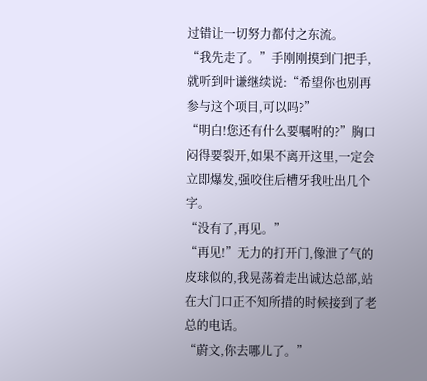过错让一切努力都付之东流。
“我先走了。”手刚刚摸到门把手,就听到叶谦继续说:“希望你也别再参与这个项目,可以吗?”
“明白!您还有什么要嘱咐的?”胸口闷得要裂开,如果不离开这里,一定会立即爆发,强咬住后槽牙我吐出几个字。
“没有了,再见。”
“再见!”无力的打开门,像泄了气的皮球似的,我晃荡着走出诚达总部,站在大门口正不知所措的时候接到了老总的电话。
“蔚文,你去哪儿了。”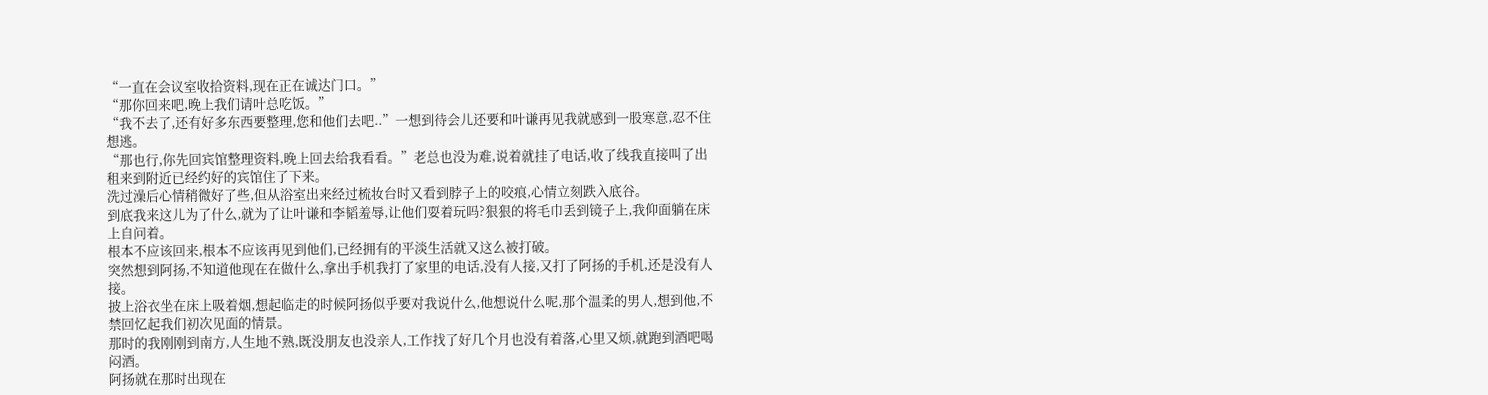“一直在会议室收拾资料,现在正在诚达门口。”
“那你回来吧,晚上我们请叶总吃饭。”
“我不去了,还有好多东西要整理,您和他们去吧..”一想到待会儿还要和叶谦再见我就感到一股寒意,忍不住想逃。
“那也行,你先回宾馆整理资料,晚上回去给我看看。”老总也没为难,说着就挂了电话,收了线我直接叫了出租来到附近已经约好的宾馆住了下来。
洗过澡后心情稍微好了些,但从浴室出来经过梳妆台时又看到脖子上的咬痕,心情立刻跌入底谷。
到底我来这儿为了什么,就为了让叶谦和李韬羞辱,让他们耍着玩吗?狠狠的将毛巾丢到镜子上,我仰面躺在床上自问着。
根本不应该回来,根本不应该再见到他们,已经拥有的平淡生活就又这么被打破。
突然想到阿扬,不知道他现在在做什么,拿出手机我打了家里的电话,没有人接,又打了阿扬的手机,还是没有人接。
披上浴衣坐在床上吸着烟,想起临走的时候阿扬似乎要对我说什么,他想说什么呢,那个温柔的男人,想到他,不禁回忆起我们初次见面的情景。
那时的我刚刚到南方,人生地不熟,既没朋友也没亲人,工作找了好几个月也没有着落,心里又烦,就跑到酒吧喝闷酒。
阿扬就在那时出现在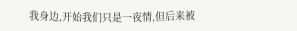我身边,开始我们只是一夜情,但后来被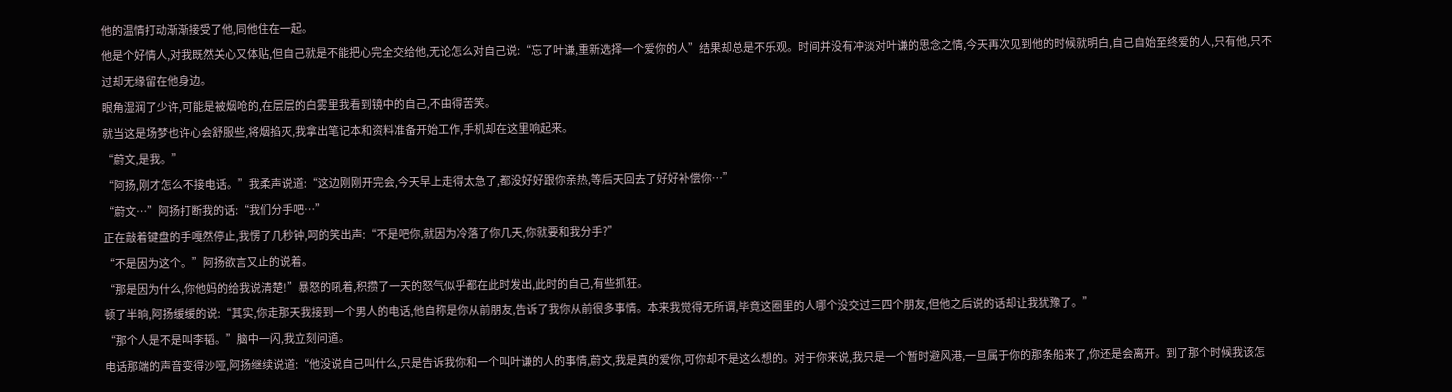他的温情打动渐渐接受了他,同他住在一起。
他是个好情人,对我既然关心又体贴,但自己就是不能把心完全交给他,无论怎么对自己说:“忘了叶谦,重新选择一个爱你的人”结果却总是不乐观。时间并没有冲淡对叶谦的思念之情,今天再次见到他的时候就明白,自己自始至终爱的人,只有他,只不过却无缘留在他身边。
眼角湿润了少许,可能是被烟呛的,在层层的白雾里我看到镜中的自己,不由得苦笑。
就当这是场梦也许心会舒服些,将烟掐灭,我拿出笔记本和资料准备开始工作,手机却在这里响起来。
“蔚文,是我。”
“阿扬,刚才怎么不接电话。”我柔声说道:“这边刚刚开完会,今天早上走得太急了,都没好好跟你亲热,等后天回去了好好补偿你…”
“蔚文…”阿扬打断我的话:“我们分手吧…”
正在敲着键盘的手嘎然停止,我愣了几秒钟,呵的笑出声:“不是吧你,就因为冷落了你几天,你就要和我分手?”
“不是因为这个。”阿扬欲言又止的说着。
“那是因为什么,你他妈的给我说清楚!”暴怒的吼着,积攒了一天的怒气似乎都在此时发出,此时的自己,有些抓狂。
顿了半晌,阿扬缓缓的说:“其实,你走那天我接到一个男人的电话,他自称是你从前朋友,告诉了我你从前很多事情。本来我觉得无所谓,毕竟这圈里的人哪个没交过三四个朋友,但他之后说的话却让我犹豫了。”
“那个人是不是叫李韬。”脑中一闪,我立刻问道。
电话那端的声音变得沙哑,阿扬继续说道:“他没说自己叫什么,只是告诉我你和一个叫叶谦的人的事情,蔚文,我是真的爱你,可你却不是这么想的。对于你来说,我只是一个暂时避风港,一旦属于你的那条船来了,你还是会离开。到了那个时候我该怎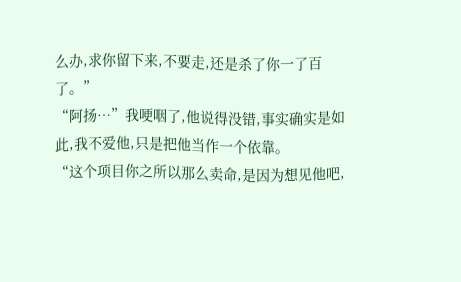么办,求你留下来,不要走,还是杀了你一了百了。”
“阿扬…”我哽咽了,他说得没错,事实确实是如此,我不爱他,只是把他当作一个依靠。
“这个项目你之所以那么卖命,是因为想见他吧,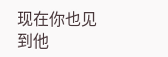现在你也见到他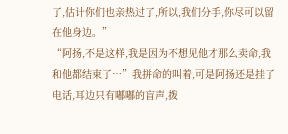了,估计你们也亲热过了,所以,我们分手,你尽可以留在他身边。”
“阿扬,不是这样,我是因为不想见他才那么卖命,我和他都结束了…”我拼命的叫着,可是阿扬还是挂了电话,耳边只有嘟嘟的盲声,拨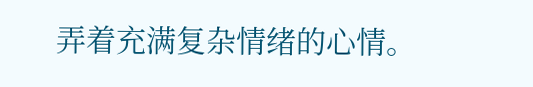弄着充满复杂情绪的心情。